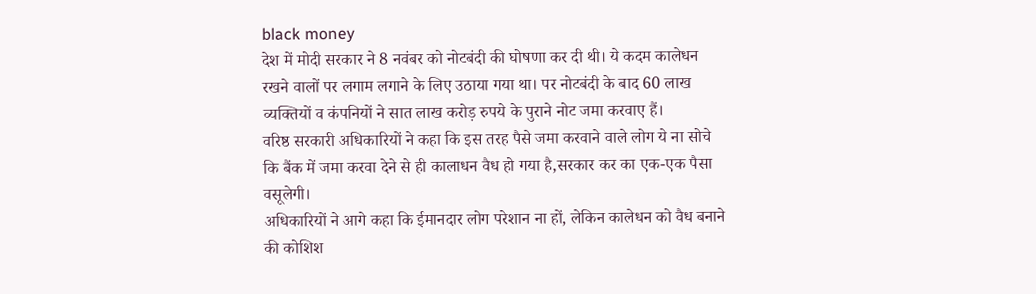black money
देश में मोदी सरकार ने 8 नवंबर को नोटबंदी की घोषणा कर दी थी। ये कदम कालेधन रखने वालों पर लगाम लगाने के लिए उठाया गया था। पर नोटबंदी के बाद 60 लाख व्यक्तियों व कंपनियों ने सात लाख करोड़ रुपये के पुराने नोट जमा करवाए हैं।
वरिष्ठ सरकारी अधिकारियों ने कहा कि इस तरह पैसे जमा करवाने वाले लोग ये ना सोचे कि बैंक में जमा करवा देने से ही कालाधन वैध हो गया है,सरकार कर का एक-एक पैसा वसूलेगी।
अधिकारियों ने आगे कहा कि ईमानदार लोग परेशान ना हों, लेकिन कालेधन को वैध बनाने की कोशिश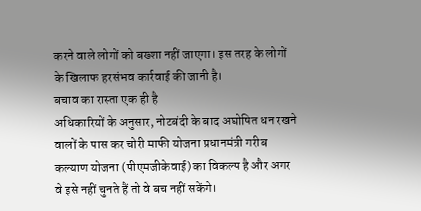करने वाले लोगों को बख्शा नहीं जाएगा। इस तरह के लोगों के खिलाफ हरसंभव कार्रवाई की जानी है।
बचाव का रास्ता एक ही है
अधिकारियों के अनुसार, नोटबंदी के बाद अघोषित धन रखने वालों के पास कर चोरी माफी योजना प्रधानमंत्री गरीब कल्याण योजना (पीएमजीकेवाई) का विकल्प है और अगर वे इसे नहीं चुनते हैं तो वे बच नहीं सकेंगे।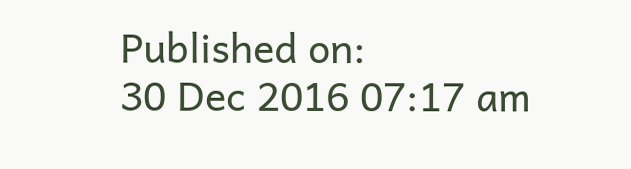Published on:
30 Dec 2016 07:17 am